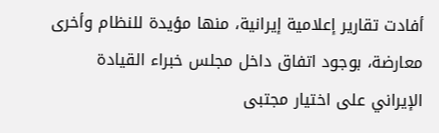أفادت تقارير إعلامية إيرانية، منها مؤيدة للنظام وأخرى معارضة، بوجود اتفاق داخل مجلس خبراء القيادة الإيراني على اختيار مجتبى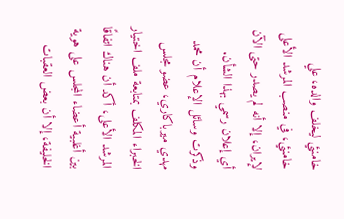خامنئي ليخلف والده، علي خامنئي، في منصب المرشد الأعلى لإيران، إلا أنه لم يصدر حتى الآن أي إعلان رسمي بهذا الشأن.
وذكرت وسائل الإعلام أن محمد مهدي ميرباكاري، عضو مجلس الخبراء المكلف بمتابعة ملف اختيار المرشد الأعلى، أكد أن هناك اتفاقًا بين أغلبية أعضاء المجلس على هوية الخليفة، إلا أن بعض العقبات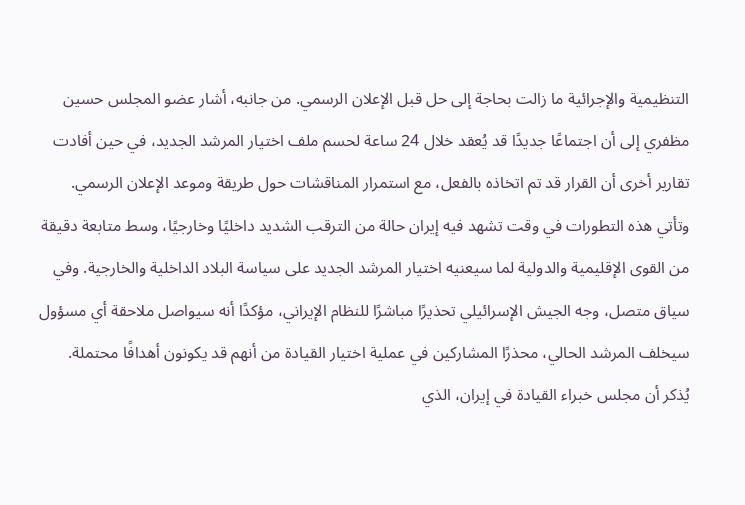التنظيمية والإجرائية ما زالت بحاجة إلى حل قبل الإعلان الرسمي. من جانبه، أشار عضو المجلس حسين مظفري إلى أن اجتماعًا جديدًا قد يُعقد خلال 24 ساعة لحسم ملف اختيار المرشد الجديد، في حين أفادت تقارير أخرى أن القرار قد تم اتخاذه بالفعل، مع استمرار المناقشات حول طريقة وموعد الإعلان الرسمي.
وتأتي هذه التطورات في وقت تشهد فيه إيران حالة من الترقب الشديد داخليًا وخارجيًا، وسط متابعة دقيقة من القوى الإقليمية والدولية لما سيعنيه اختيار المرشد الجديد على سياسة البلاد الداخلية والخارجية. وفي سياق متصل، وجه الجيش الإسرائيلي تحذيرًا مباشرًا للنظام الإيراني، مؤكدًا أنه سيواصل ملاحقة أي مسؤول سيخلف المرشد الحالي، محذرًا المشاركين في عملية اختيار القيادة من أنهم قد يكونون أهدافًا محتملة.
يُذكر أن مجلس خبراء القيادة في إيران، الذي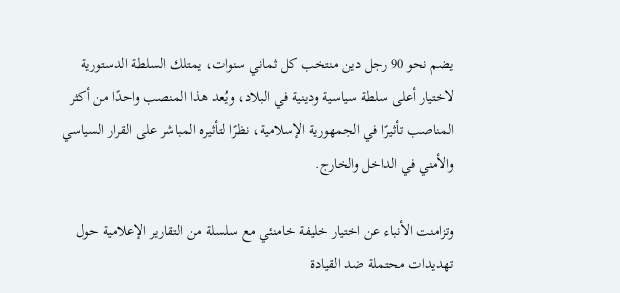يضم نحو 90 رجل دين منتخب كل ثماني سنوات، يمتلك السلطة الدستورية لاختيار أعلى سلطة سياسية ودينية في البلاد، ويُعد هذا المنصب واحدًا من أكثر المناصب تأثيرًا في الجمهورية الإسلامية، نظرًا لتأثيره المباشر على القرار السياسي والأمني في الداخل والخارج.

وتزامنت الأنباء عن اختيار خليفة خامنئي مع سلسلة من التقارير الإعلامية حول تهديدات محتملة ضد القيادة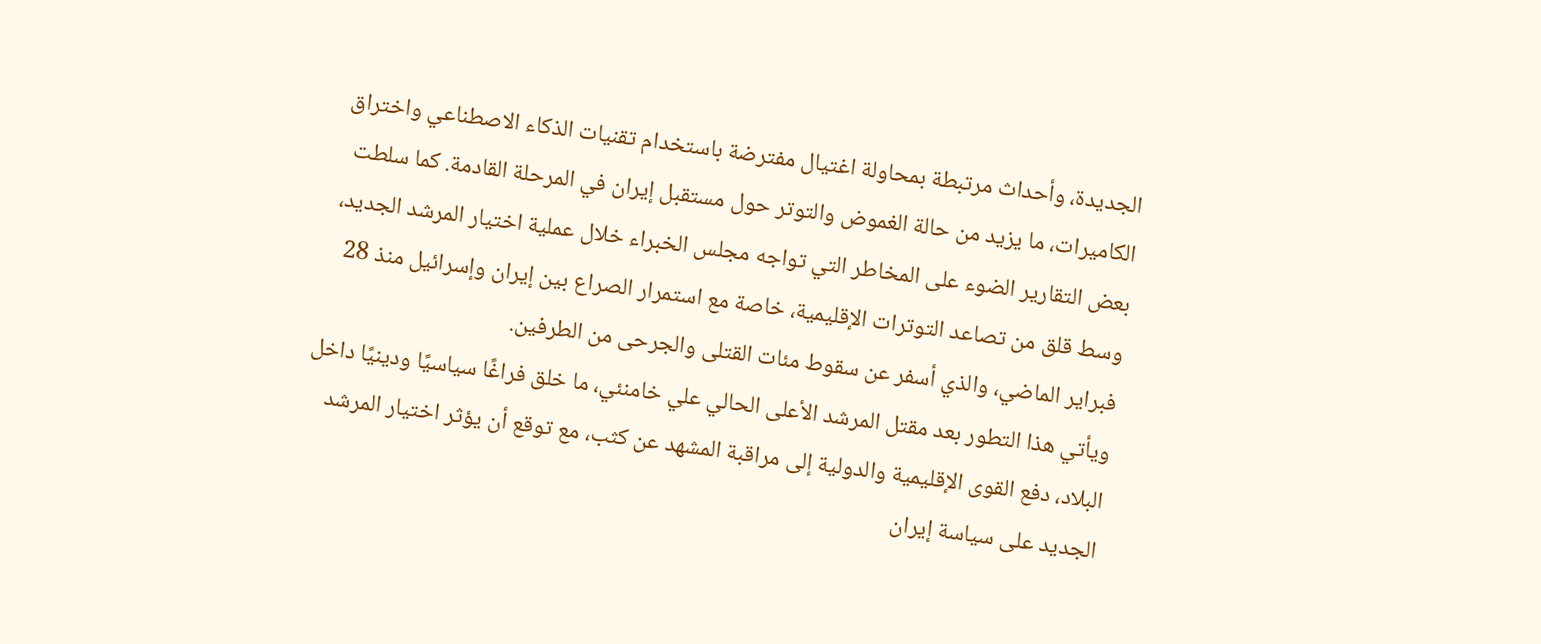الجديدة، وأحداث مرتبطة بمحاولة اغتيال مفترضة باستخدام تقنيات الذكاء الاصطناعي واختراق الكاميرات، ما يزيد من حالة الغموض والتوتر حول مستقبل إيران في المرحلة القادمة. كما سلطت بعض التقارير الضوء على المخاطر التي تواجه مجلس الخبراء خلال عملية اختيار المرشد الجديد، وسط قلق من تصاعد التوترات الإقليمية، خاصة مع استمرار الصراع بين إيران وإسرائيل منذ 28 فبراير الماضي، والذي أسفر عن سقوط مئات القتلى والجرحى من الطرفين.
ويأتي هذا التطور بعد مقتل المرشد الأعلى الحالي علي خامنئي، ما خلق فراغًا سياسيًا ودينيًا داخل البلاد، دفع القوى الإقليمية والدولية إلى مراقبة المشهد عن كثب، مع توقع أن يؤثر اختيار المرشد الجديد على سياسة إيران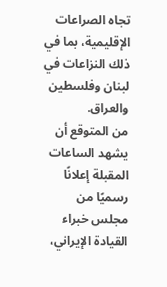تجاه الصراعات الإقليمية، بما في ذلك النزاعات في لبنان وفلسطين والعراق.
من المتوقع أن يشهد الساعات المقبلة إعلانًا رسميًا من مجلس خبراء القيادة الإيراني،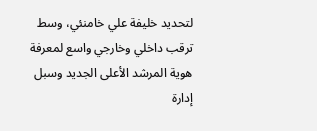لتحديد خليفة علي خامنئي، وسط ترقب داخلي وخارجي واسع لمعرفة هوية المرشد الأعلى الجديد وسبل إدارة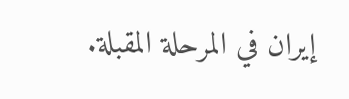إيران في المرحلة المقبلة.